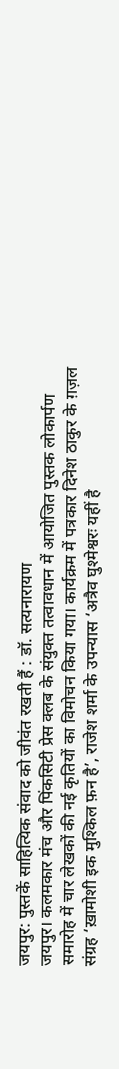जयपुर: पुस्तकें साहित्यिक संवाद को जीवंत रखती हैं : डॉ. सत्यनारायण
जयपुर। कलमकार मंच और पिंकसिटी प्रेस क्लब के संयुक्त तत्वावधान में आयोजित पुस्तक लोकार्पण समारोह में चार लेखकों की नई कृतियों का विमोचन किया गया। कार्यक्रम में पत्रकार दिनेश ठाकुर के ग़ज़ल संग्रह ‘ख़ामोशी इक मुश्किल फ़न है’, राजेश शर्मा के उपन्यास ‘अत्रैव घुश्मेश्वरः यहीं है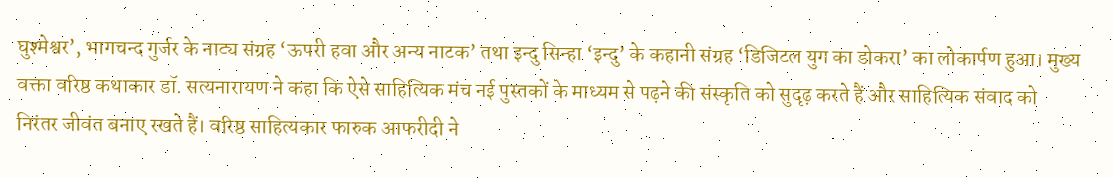घुश्मेश्वर’, भागचन्द गुर्जर के नाट्य संग्रह ‘ऊपरी हवा और अन्य नाटक’ तथा इन्दु सिन्हा ‘इन्दु’ के कहानी संग्रह ‘डिजिटल युग का डोकरा’ का लोकार्पण हुआ। मुख्य वक्ता वरिष्ठ कथाकार डॉ. सत्यनारायण ने कहा कि ऐसे साहित्यिक मंच नई पुस्तकों के माध्यम से पढ़ने की संस्कृति को सुदृढ़ करते हैं और साहित्यिक संवाद को निरंतर जीवंत बनाए रखते हैं। वरिष्ठ साहित्यकार फारुक आफरीदी ने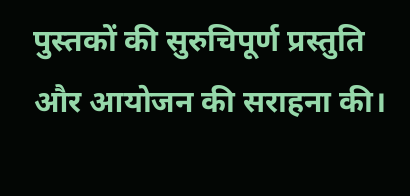पुस्तकों की सुरुचिपूर्ण प्रस्तुति और आयोजन की सराहना की।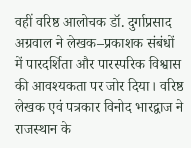वहीं वरिष्ठ आलोचक डॉ. दुर्गाप्रसाद अग्रवाल ने लेखक–प्रकाशक संबंधों में पारदर्शिता और पारस्परिक विश्वास की आवश्यकता पर जोर दिया। वरिष्ठ लेखक एवं पत्रकार विनोद भारद्वाज ने राजस्थान के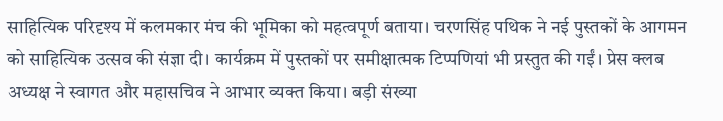साहित्यिक परिदृश्य में कलमकार मंच की भूमिका को महत्वपूर्ण बताया। चरणसिंह पथिक ने नई पुस्तकों के आगमन को साहित्यिक उत्सव की संज्ञा दी। कार्यक्रम में पुस्तकों पर समीक्षात्मक टिप्पणियां भी प्रस्तुत की गईं। प्रेस क्लब अध्यक्ष ने स्वागत और महासचिव ने आभार व्यक्त किया। बड़ी संख्या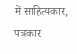में साहित्यकार, पत्रकार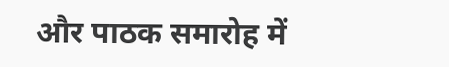और पाठक समारोह में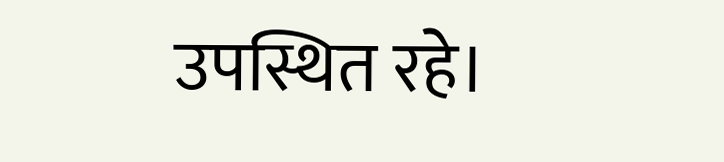उपस्थित रहे।